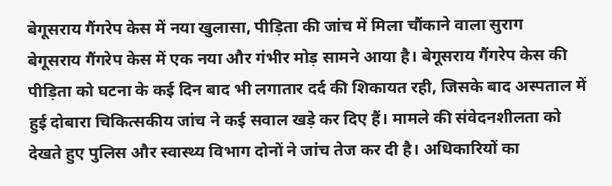बेगूसराय गैंगरेप केस में नया खुलासा, पीड़िता की जांच में मिला चौंकाने वाला सुराग
बेगूसराय गैंगरेप केस में एक नया और गंभीर मोड़ सामने आया है। बेगूसराय गैंगरेप केस की पीड़िता को घटना के कई दिन बाद भी लगातार दर्द की शिकायत रही, जिसके बाद अस्पताल में हुई दोबारा चिकित्सकीय जांच ने कई सवाल खड़े कर दिए हैं। मामले की संवेदनशीलता को देखते हुए पुलिस और स्वास्थ्य विभाग दोनों ने जांच तेज कर दी है। अधिकारियों का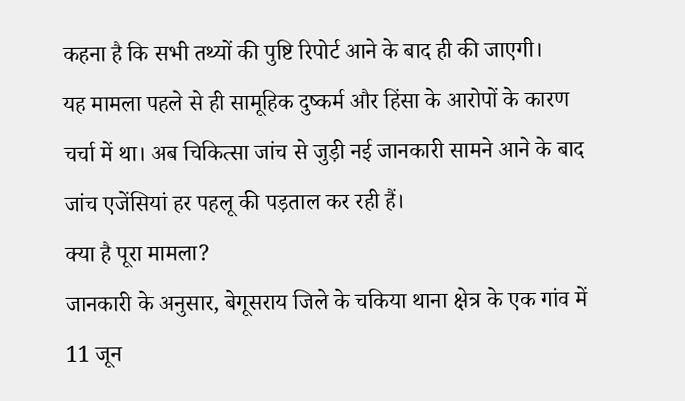कहना है कि सभी तथ्यों की पुष्टि रिपोर्ट आने के बाद ही की जाएगी।
यह मामला पहले से ही सामूहिक दुष्कर्म और हिंसा के आरोपों के कारण चर्चा में था। अब चिकित्सा जांच से जुड़ी नई जानकारी सामने आने के बाद जांच एजेंसियां हर पहलू की पड़ताल कर रही हैं।
क्या है पूरा मामला?
जानकारी के अनुसार, बेगूसराय जिले के चकिया थाना क्षेत्र के एक गांव में 11 जून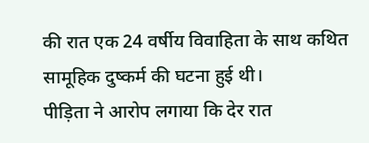की रात एक 24 वर्षीय विवाहिता के साथ कथित सामूहिक दुष्कर्म की घटना हुई थी।
पीड़िता ने आरोप लगाया कि देर रात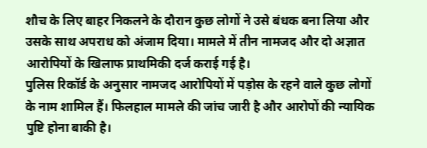शौच के लिए बाहर निकलने के दौरान कुछ लोगों ने उसे बंधक बना लिया और उसके साथ अपराध को अंजाम दिया। मामले में तीन नामजद और दो अज्ञात आरोपियों के खिलाफ प्राथमिकी दर्ज कराई गई है।
पुलिस रिकॉर्ड के अनुसार नामजद आरोपियों में पड़ोस के रहने वाले कुछ लोगों के नाम शामिल हैं। फिलहाल मामले की जांच जारी है और आरोपों की न्यायिक पुष्टि होना बाकी है।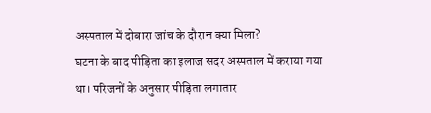अस्पताल में दोबारा जांच के दौरान क्या मिला?
घटना के बाद पीड़िता का इलाज सदर अस्पताल में कराया गया था। परिजनों के अनुसार पीड़िता लगातार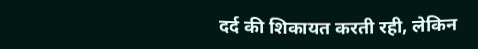दर्द की शिकायत करती रही, लेकिन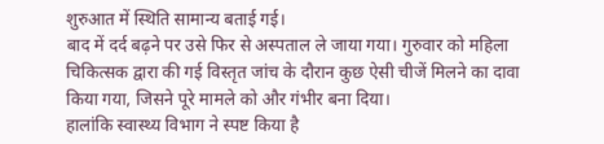शुरुआत में स्थिति सामान्य बताई गई।
बाद में दर्द बढ़ने पर उसे फिर से अस्पताल ले जाया गया। गुरुवार को महिला चिकित्सक द्वारा की गई विस्तृत जांच के दौरान कुछ ऐसी चीजें मिलने का दावा किया गया, जिसने पूरे मामले को और गंभीर बना दिया।
हालांकि स्वास्थ्य विभाग ने स्पष्ट किया है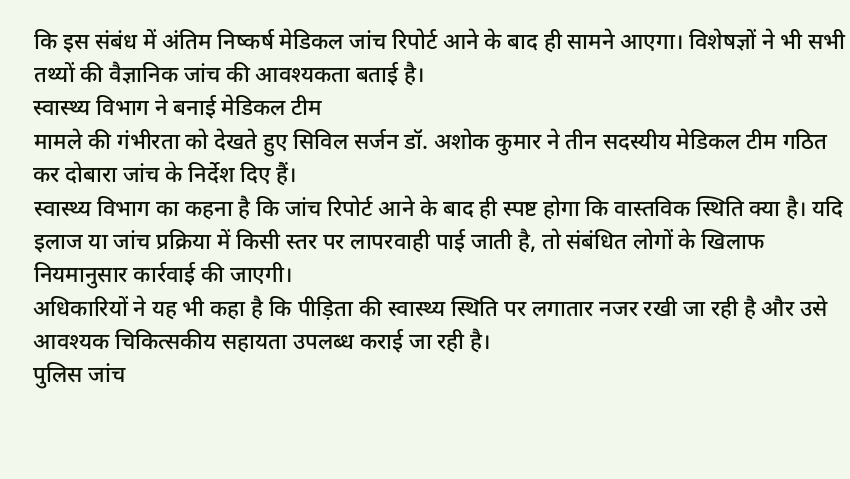कि इस संबंध में अंतिम निष्कर्ष मेडिकल जांच रिपोर्ट आने के बाद ही सामने आएगा। विशेषज्ञों ने भी सभी तथ्यों की वैज्ञानिक जांच की आवश्यकता बताई है।
स्वास्थ्य विभाग ने बनाई मेडिकल टीम
मामले की गंभीरता को देखते हुए सिविल सर्जन डॉ. अशोक कुमार ने तीन सदस्यीय मेडिकल टीम गठित कर दोबारा जांच के निर्देश दिए हैं।
स्वास्थ्य विभाग का कहना है कि जांच रिपोर्ट आने के बाद ही स्पष्ट होगा कि वास्तविक स्थिति क्या है। यदि इलाज या जांच प्रक्रिया में किसी स्तर पर लापरवाही पाई जाती है, तो संबंधित लोगों के खिलाफ नियमानुसार कार्रवाई की जाएगी।
अधिकारियों ने यह भी कहा है कि पीड़िता की स्वास्थ्य स्थिति पर लगातार नजर रखी जा रही है और उसे आवश्यक चिकित्सकीय सहायता उपलब्ध कराई जा रही है।
पुलिस जांच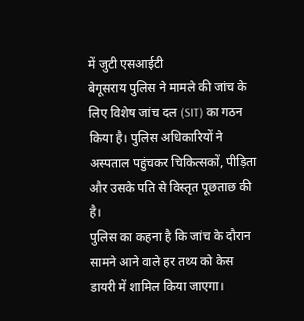में जुटी एसआईटी
बेगूसराय पुलिस ने मामले की जांच के लिए विशेष जांच दल (SIT) का गठन किया है। पुलिस अधिकारियों ने अस्पताल पहुंचकर चिकित्सकों, पीड़िता और उसके पति से विस्तृत पूछताछ की है।
पुलिस का कहना है कि जांच के दौरान सामने आने वाले हर तथ्य को केस डायरी में शामिल किया जाएगा।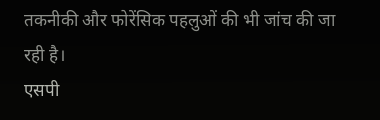तकनीकी और फोरेंसिक पहलुओं की भी जांच की जा रही है।
एसपी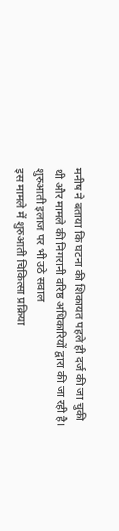मनीष ने बताया कि घटना की शिकायत पहले ही दर्ज की जा चुकी थी और मामले की निगरानी वरिष्ठ अधिकारियों द्वारा की जा रही है।
शुरुआती इलाज पर भी उठे सवाल
इस मामले में शुरुआती चिकित्सा प्रक्रिया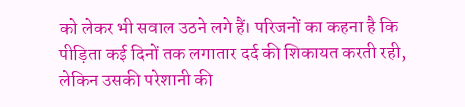को लेकर भी सवाल उठने लगे हैं। परिजनों का कहना है कि पीड़िता कई दिनों तक लगातार दर्द की शिकायत करती रही, लेकिन उसकी परेशानी की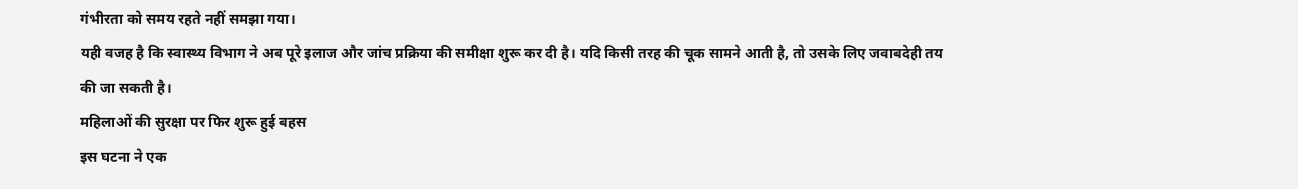गंभीरता को समय रहते नहीं समझा गया।
यही वजह है कि स्वास्थ्य विभाग ने अब पूरे इलाज और जांच प्रक्रिया की समीक्षा शुरू कर दी है। यदि किसी तरह की चूक सामने आती है, तो उसके लिए जवाबदेही तय की जा सकती है।
महिलाओं की सुरक्षा पर फिर शुरू हुई बहस
इस घटना ने एक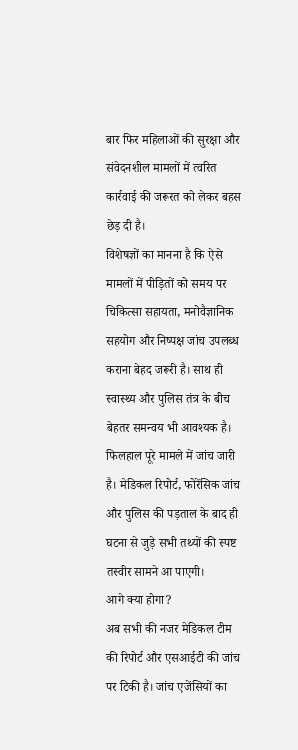बार फिर महिलाओं की सुरक्षा और संवेदनशील मामलों में त्वरित कार्रवाई की जरूरत को लेकर बहस छेड़ दी है।
विशेषज्ञों का मानना है कि ऐसे मामलों में पीड़ितों को समय पर चिकित्सा सहायता, मनोवैज्ञानिक सहयोग और निष्पक्ष जांच उपलब्ध कराना बेहद जरूरी है। साथ ही स्वास्थ्य और पुलिस तंत्र के बीच बेहतर समन्वय भी आवश्यक है।
फिलहाल पूरे मामले में जांच जारी है। मेडिकल रिपोर्ट, फोरेंसिक जांच और पुलिस की पड़ताल के बाद ही घटना से जुड़े सभी तथ्यों की स्पष्ट तस्वीर सामने आ पाएगी।
आगे क्या होगा?
अब सभी की नजर मेडिकल टीम की रिपोर्ट और एसआईटी की जांच पर टिकी है। जांच एजेंसियों का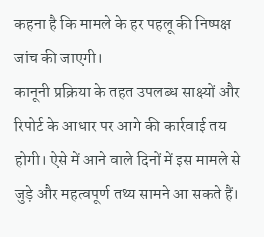कहना है कि मामले के हर पहलू की निष्पक्ष जांच की जाएगी।
कानूनी प्रक्रिया के तहत उपलब्ध साक्ष्यों और रिपोर्ट के आधार पर आगे की कार्रवाई तय होगी। ऐसे में आने वाले दिनों में इस मामले से जुड़े और महत्वपूर्ण तथ्य सामने आ सकते हैं।